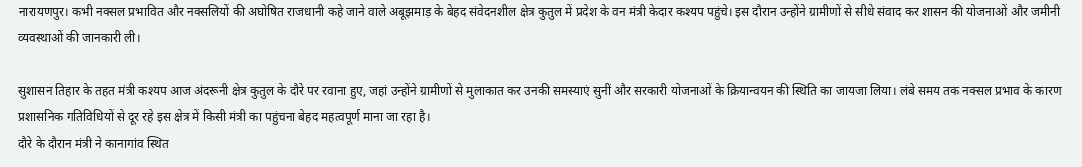नारायणपुर। कभी नक्सल प्रभावित और नक्सलियों की अघोषित राजधानी कहे जाने वाले अबूझमाड़ के बेहद संवेदनशील क्षेत्र कुतुल में प्रदेश के वन मंत्री केदार कश्यप पहुंचे। इस दौरान उन्होंने ग्रामीणों से सीधे संवाद कर शासन की योजनाओं और जमीनी व्यवस्थाओं की जानकारी ली।

सुशासन तिहार के तहत मंत्री कश्यप आज अंदरूनी क्षेत्र कुतुल के दौरे पर रवाना हुए, जहां उन्होंने ग्रामीणों से मुलाकात कर उनकी समस्याएं सुनीं और सरकारी योजनाओं के क्रियान्वयन की स्थिति का जायजा लिया। लंबे समय तक नक्सल प्रभाव के कारण प्रशासनिक गतिविधियों से दूर रहे इस क्षेत्र में किसी मंत्री का पहुंचना बेहद महत्वपूर्ण माना जा रहा है।
दौरे के दौरान मंत्री ने कानागांव स्थित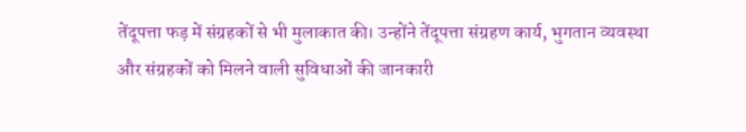तेंदूपत्ता फड़ में संग्रहकों से भी मुलाकात की। उन्होंने तेंदूपत्ता संग्रहण कार्य, भुगतान व्यवस्था और संग्रहकों को मिलने वाली सुविधाओं की जानकारी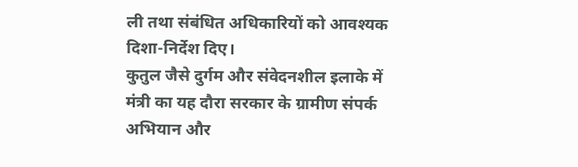ली तथा संबंधित अधिकारियों को आवश्यक दिशा-निर्देश दिए।
कुतुल जैसे दुर्गम और संवेदनशील इलाके में मंत्री का यह दौरा सरकार के ग्रामीण संपर्क अभियान और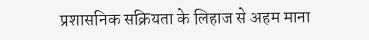प्रशासनिक सक्रियता के लिहाज से अहम माना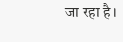जा रहा है।